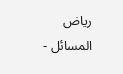رياض المسائل -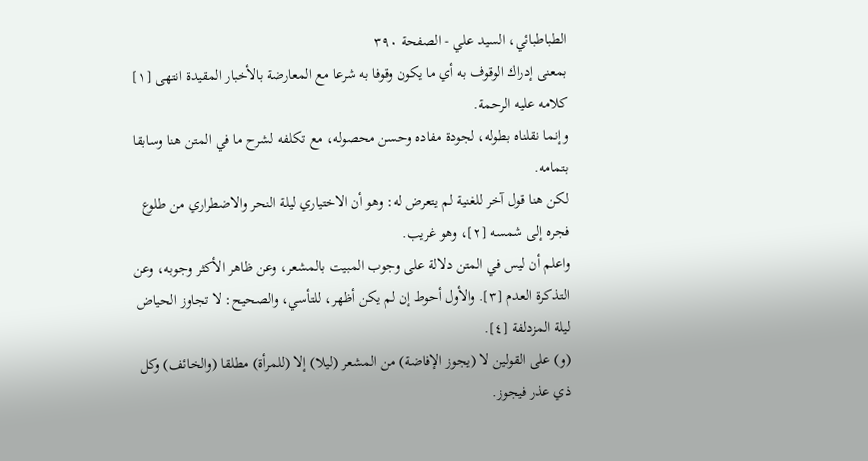الطباطبائي، السيد علي - الصفحة ٣٩٠
بمعنى إدراك الوقوف به أي ما يكون وقوفا به شرعا مع المعارضة بالأخبار المقيدة انتهى [١] كلامه عليه الرحمة.
وإنما نقلناه بطوله، لجودة مفاده وحسن محصوله، مع تكلفه لشرح ما في المتن هنا وسابقا بتمامه.
لكن هنا قول آخر للغنية لم يتعرض له: وهو أن الاختياري ليلة النحر والاضطراري من طلوع فجره إلى شمسه [٢]، وهو غريب.
واعلم أن ليس في المتن دلالة على وجوب المبيت بالمشعر، وعن ظاهر الأكثر وجوبه، وعن التذكرة العدم [٣]. والأول أحوط إن لم يكن أظهر، للتأسي، والصحيح: لا تجاوز الحياض ليلة المزدلفة [٤].
(و) على القولين لا (يجوز الإفاضة) من المشعر (ليلا) إلا (للمرأة) مطلقا (والخائف) وكل ذي عذر فيجوز.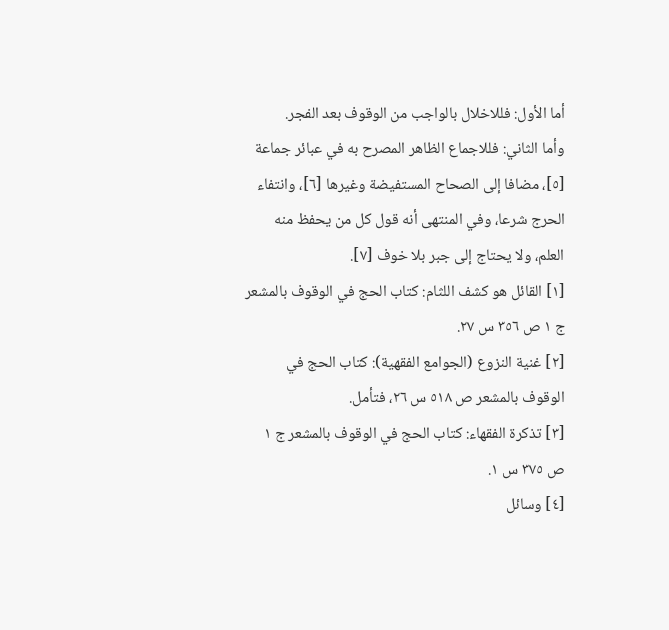أما الأول: فللاخلال بالواجب من الوقوف بعد الفجر.
وأما الثاني: فللاجماع الظاهر المصرح به في عبائر جماعة [٥]، مضافا إلى الصحاح المستفيضة وغيرها [٦]، وانتفاء الحرج شرعا، وفي المنتهى أنه قول كل من يحفظ منه العلم، ولا يحتاج إلى جبر بلا خوف [٧].
[١] القائل هو كشف اللثام: كتاب الحج في الوقوف بالمشعر ج ١ ص ٣٥٦ س ٢٧.
[٢] غنية النزوع (الجوامع الفقهية): كتاب الحج في الوقوف بالمشعر ص ٥١٨ س ٢٦، فتأمل.
[٣] تذكرة الفقهاء: كتاب الحج في الوقوف بالمشعر ج ١ ص ٣٧٥ س ١.
[٤] وسائل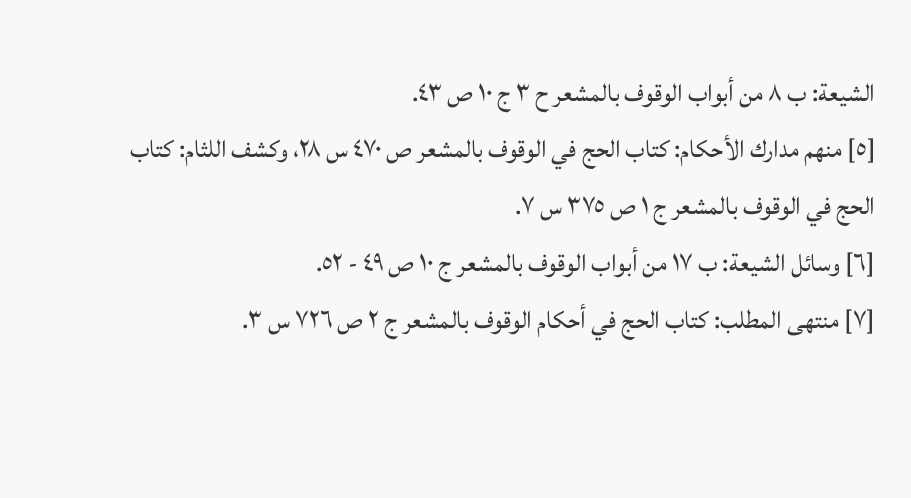الشيعة: ب ٨ من أبواب الوقوف بالمشعر ح ٣ ج ١٠ ص ٤٣.
[٥] منهم مدارك الأحكام: كتاب الحج في الوقوف بالمشعر ص ٤٧٠ س ٢٨، وكشف اللثام: كتاب
الحج في الوقوف بالمشعر ج ١ ص ٣٧٥ س ٧.
[٦] وسائل الشيعة: ب ١٧ من أبواب الوقوف بالمشعر ج ١٠ ص ٤٩ - ٥٢.
[٧] منتهى المطلب: كتاب الحج في أحكام الوقوف بالمشعر ج ٢ ص ٧٢٦ س ٣.